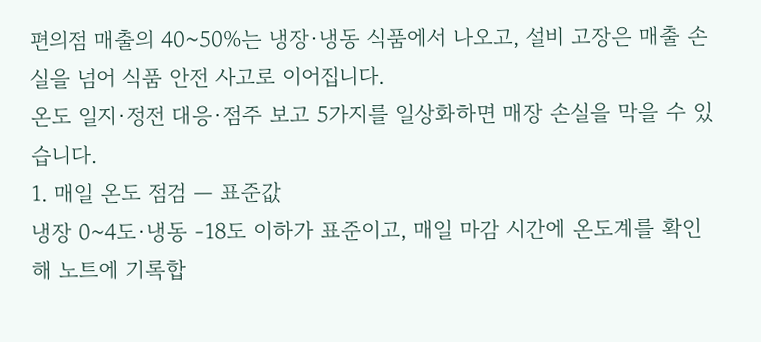편의점 매출의 40~50%는 냉장·냉동 식품에서 나오고, 설비 고장은 매출 손실을 넘어 식품 안전 사고로 이어집니다.
온도 일지·정전 대응·점주 보고 5가지를 일상화하면 매장 손실을 막을 수 있습니다.
1. 매일 온도 점검 — 표준값
냉장 0~4도·냉동 -18도 이하가 표준이고, 매일 마감 시간에 온도계를 확인해 노트에 기록합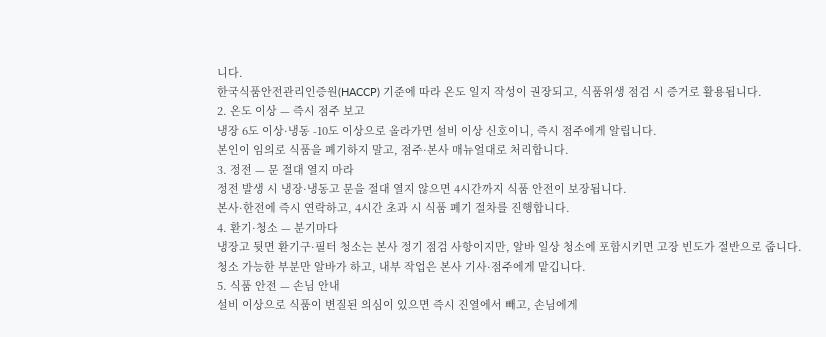니다.
한국식품안전관리인증원(HACCP) 기준에 따라 온도 일지 작성이 권장되고, 식품위생 점검 시 증거로 활용됩니다.
2. 온도 이상 — 즉시 점주 보고
냉장 6도 이상·냉동 -10도 이상으로 올라가면 설비 이상 신호이니, 즉시 점주에게 알립니다.
본인이 임의로 식품을 폐기하지 말고, 점주·본사 매뉴얼대로 처리합니다.
3. 정전 — 문 절대 열지 마라
정전 발생 시 냉장·냉동고 문을 절대 열지 않으면 4시간까지 식품 안전이 보장됩니다.
본사·한전에 즉시 연락하고, 4시간 초과 시 식품 폐기 절차를 진행합니다.
4. 환기·청소 — 분기마다
냉장고 뒷면 환기구·필터 청소는 본사 정기 점검 사항이지만, 알바 일상 청소에 포함시키면 고장 빈도가 절반으로 줍니다.
청소 가능한 부분만 알바가 하고, 내부 작업은 본사 기사·점주에게 맡깁니다.
5. 식품 안전 — 손님 안내
설비 이상으로 식품이 변질된 의심이 있으면 즉시 진열에서 빼고, 손님에게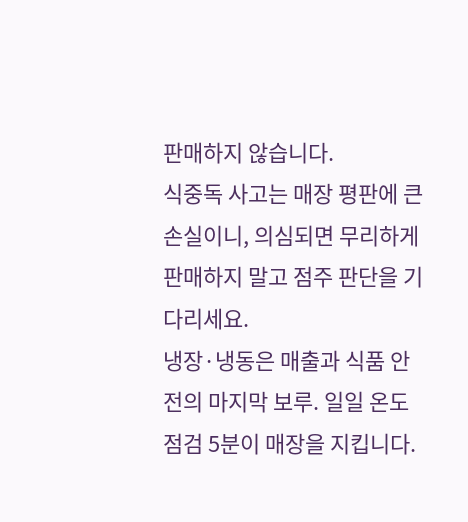판매하지 않습니다.
식중독 사고는 매장 평판에 큰 손실이니, 의심되면 무리하게 판매하지 말고 점주 판단을 기다리세요.
냉장·냉동은 매출과 식품 안전의 마지막 보루. 일일 온도 점검 5분이 매장을 지킵니다.